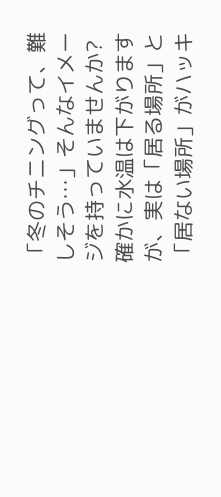「冬のチニングって、難しそう…」そんなイメージを持っていませんか?確かに水温は下がりますが、実は「居る場所」と「居ない場所」がハッキ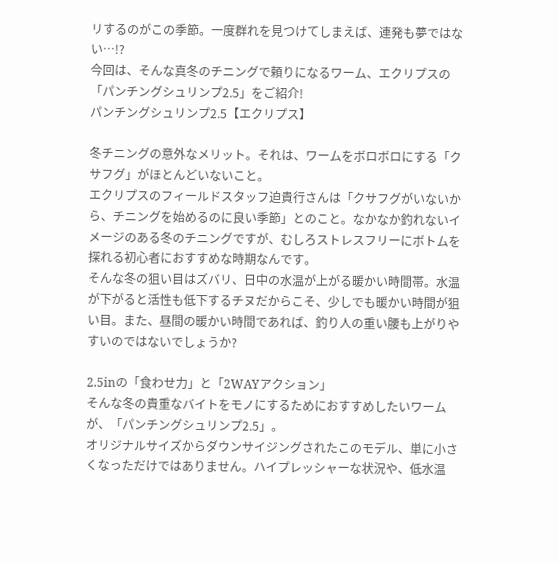リするのがこの季節。一度群れを見つけてしまえば、連発も夢ではない…!?
今回は、そんな真冬のチニングで頼りになるワーム、エクリプスの「パンチングシュリンプ2.5」をご紹介!
パンチングシュリンプ2.5【エクリプス】

冬チニングの意外なメリット。それは、ワームをボロボロにする「クサフグ」がほとんどいないこと。
エクリプスのフィールドスタッフ迫貴行さんは「クサフグがいないから、チニングを始めるのに良い季節」とのこと。なかなか釣れないイメージのある冬のチニングですが、むしろストレスフリーにボトムを探れる初心者におすすめな時期なんです。
そんな冬の狙い目はズバリ、日中の水温が上がる暖かい時間帯。水温が下がると活性も低下するチヌだからこそ、少しでも暖かい時間が狙い目。また、昼間の暖かい時間であれば、釣り人の重い腰も上がりやすいのではないでしょうか?

2.5inの「食わせ力」と「2WAYアクション」
そんな冬の貴重なバイトをモノにするためにおすすめしたいワームが、「パンチングシュリンプ2.5」。
オリジナルサイズからダウンサイジングされたこのモデル、単に小さくなっただけではありません。ハイプレッシャーな状況や、低水温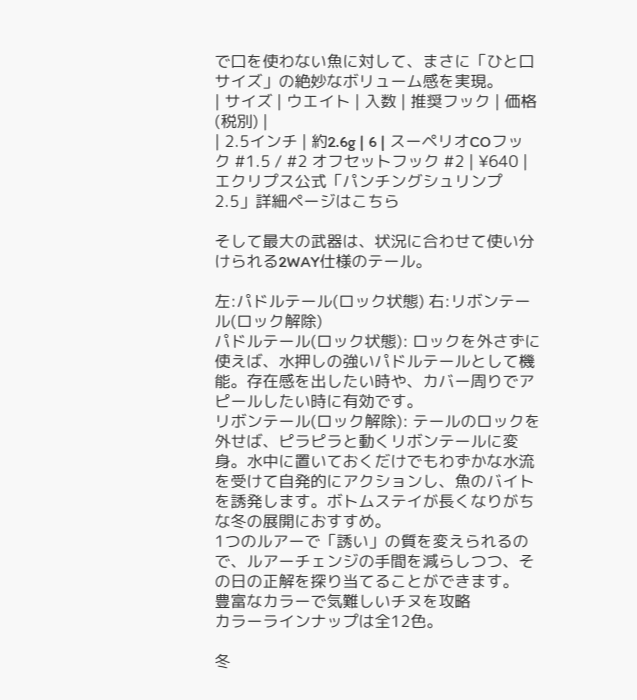で口を使わない魚に対して、まさに「ひと口サイズ」の絶妙なボリューム感を実現。
| サイズ | ウエイト | 入数 | 推奨フック | 価格(税別) |
| 2.5インチ | 約2.6g | 6 | スーペリオCOフック #1.5 / #2 オフセットフック #2 | ¥640 |
エクリプス公式「パンチングシュリンプ2.5」詳細ページはこちら

そして最大の武器は、状況に合わせて使い分けられる2WAY仕様のテール。

左:パドルテール(ロック状態) 右:リボンテール(ロック解除)
パドルテール(ロック状態): ロックを外さずに使えば、水押しの強いパドルテールとして機能。存在感を出したい時や、カバー周りでアピールしたい時に有効です。
リボンテール(ロック解除): テールのロックを外せば、ピラピラと動くリボンテールに変身。水中に置いておくだけでもわずかな水流を受けて自発的にアクションし、魚のバイトを誘発します。ボトムステイが長くなりがちな冬の展開におすすめ。
1つのルアーで「誘い」の質を変えられるので、ルアーチェンジの手間を減らしつつ、その日の正解を探り当てることができます。
豊富なカラーで気難しいチヌを攻略
カラーラインナップは全12色。

冬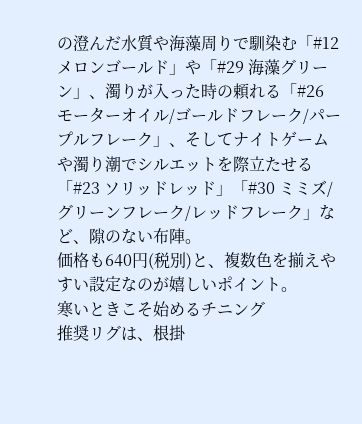の澄んだ水質や海藻周りで馴染む「#12 メロンゴールド」や「#29 海藻グリーン」、濁りが入った時の頼れる「#26 モーターオイル/ゴールドフレーク/パープルフレーク」、そしてナイトゲームや濁り潮でシルエットを際立たせる「#23 ソリッドレッド」「#30 ミミズ/グリーンフレーク/レッドフレーク」など、隙のない布陣。
価格も640円(税別)と、複数色を揃えやすい設定なのが嬉しいポイント。
寒いときこそ始めるチニング
推奨リグは、根掛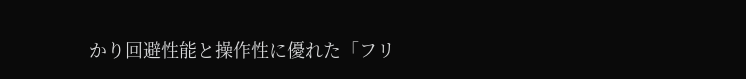かり回避性能と操作性に優れた「フリ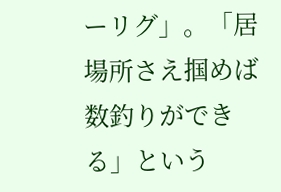ーリグ」。「居場所さえ掴めば数釣りができる」という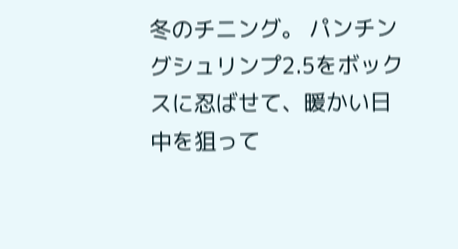冬のチニング。 パンチングシュリンプ2.5をボックスに忍ばせて、暖かい日中を狙って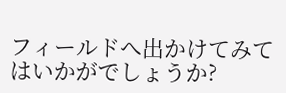フィールドへ出かけてみてはいかがでしょうか?